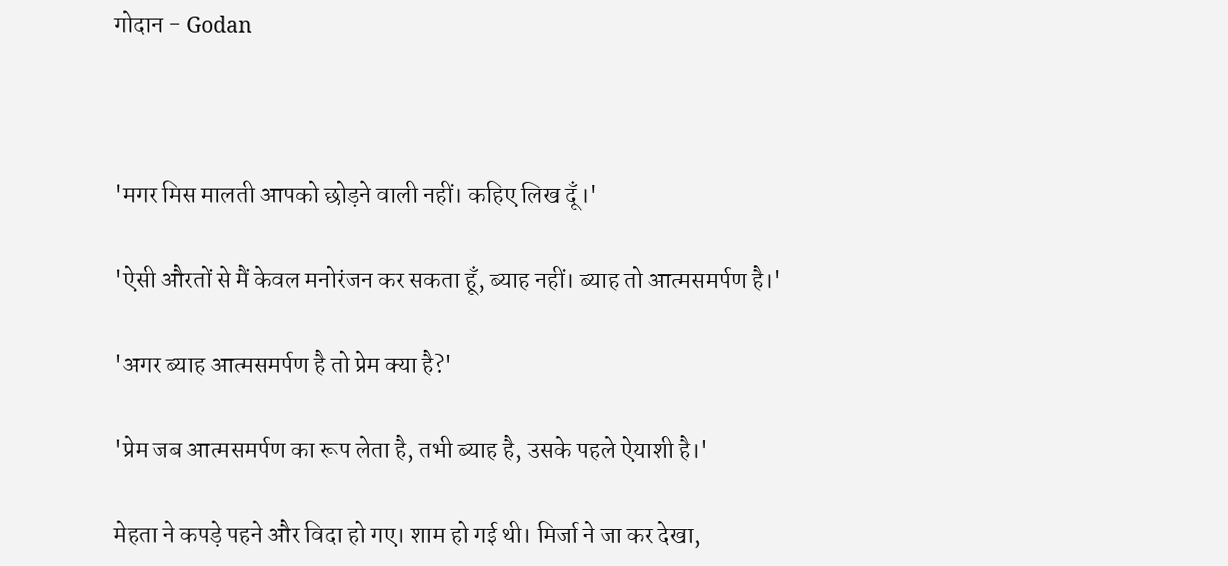गोदान - Godan



'मगर मिस मालती आपको छोड़ने वाली नहीं। कहिए लिख दूँ।'

'ऐसी औरतों से मैं केवल मनोरंजन कर सकता हूँ, ब्याह नहीं। ब्याह तो आत्मसमर्पण है।'

'अगर ब्याह आत्मसमर्पण है तो प्रेम क्या है?'

'प्रेम जब आत्मसमर्पण का रूप लेता है, तभी ब्याह है, उसके पहले ऐयाशी है।'

मेहता ने कपड़े पहने और विदा हो गए। शाम हो गई थी। मिर्जा ने जा कर देखा,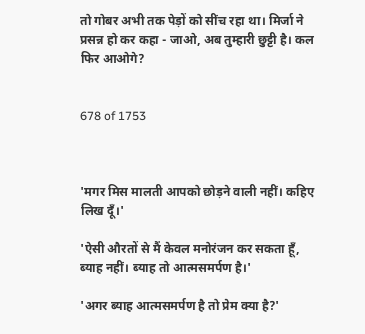तो गोबर अभी तक पेड़ों को सींच रहा था। मिर्जा ने प्रसन्न हो कर कहा - जाओ, अब तुम्हारी छुट्टी है। कल फिर आओगे?


678 of 1753



'मगर मिस मालती आपको छोड़ने वाली नहीं। कहिए लिख दूँ।'

'ऐसी औरतों से मैं केवल मनोरंजन कर सकता हूँ, ब्याह नहीं। ब्याह तो आत्मसमर्पण है।'

'अगर ब्याह आत्मसमर्पण है तो प्रेम क्या है?'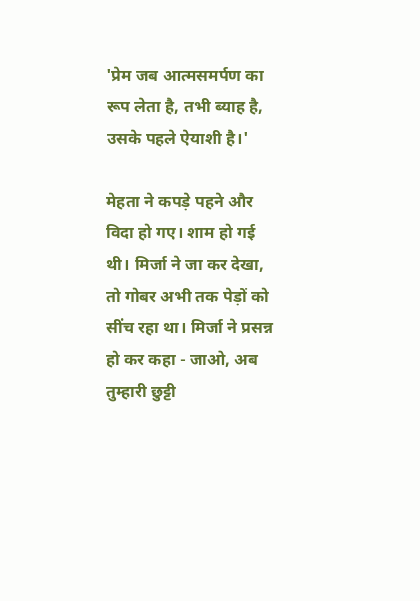'प्रेम जब आत्मसमर्पण का रूप लेता है, तभी ब्याह है, उसके पहले ऐयाशी है।'

मेहता ने कपड़े पहने और विदा हो गए। शाम हो गई थी। मिर्जा ने जा कर देखा, तो गोबर अभी तक पेड़ों को सींच रहा था। मिर्जा ने प्रसन्न हो कर कहा - जाओ, अब तुम्हारी छुट्टी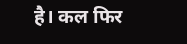है। कल फिर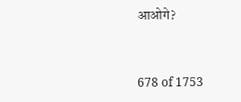आओगे?


678 of 1753